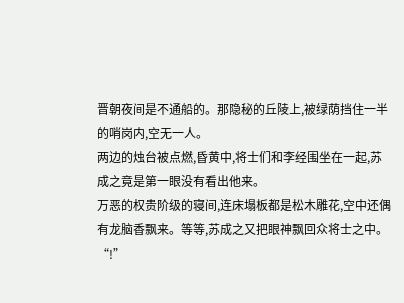晋朝夜间是不通船的。那隐秘的丘陵上,被绿荫挡住一半的哨岗内,空无一人。
两边的烛台被点燃,昏黄中,将士们和李经围坐在一起,苏成之竟是第一眼没有看出他来。
万恶的权贵阶级的寝间,连床塌板都是松木雕花,空中还偶有龙脑香飘来。等等,苏成之又把眼神飘回众将士之中。
“!”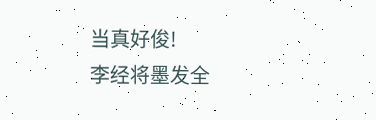当真好俊!
李经将墨发全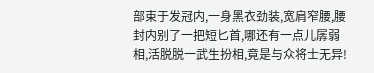部束于发冠内,一身黑衣劲装,宽肩窄腰,腰封内别了一把短匕首,哪还有一点儿孱弱相,活脱脱一武生扮相,竟是与众将士无异!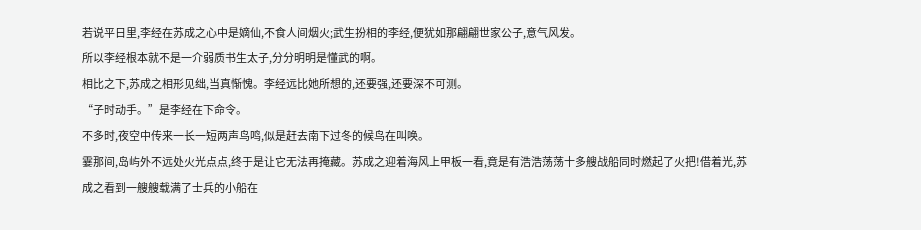若说平日里,李经在苏成之心中是嫡仙,不食人间烟火;武生扮相的李经,便犹如那翩翩世家公子,意气风发。
所以李经根本就不是一介弱质书生太子,分分明明是懂武的啊。
相比之下,苏成之相形见绌,当真惭愧。李经远比她所想的,还要强,还要深不可测。
“子时动手。”是李经在下命令。
不多时,夜空中传来一长一短两声鸟鸣,似是赶去南下过冬的候鸟在叫唤。
霎那间,岛屿外不远处火光点点,终于是让它无法再掩藏。苏成之迎着海风上甲板一看,竟是有浩浩荡荡十多艘战船同时燃起了火把!借着光,苏成之看到一艘艘载满了士兵的小船在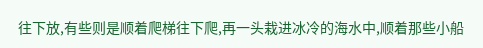往下放,有些则是顺着爬梯往下爬,再一头栽进冰冷的海水中,顺着那些小船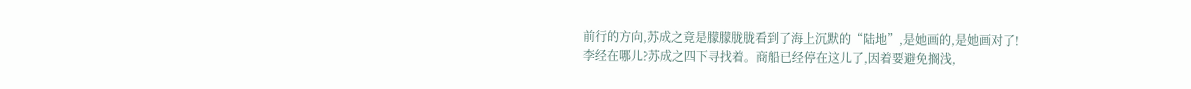前行的方向,苏成之竟是朦朦胧胧看到了海上沉默的“陆地”,是她画的,是她画对了!
李经在哪儿?苏成之四下寻找着。商船已经停在这儿了,因着要避免搁浅,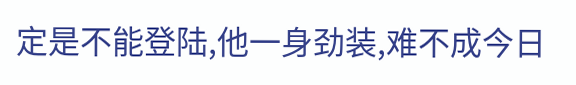定是不能登陆,他一身劲装,难不成今日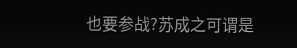也要参战?苏成之可谓是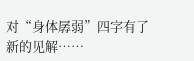对“身体孱弱”四字有了新的见解……